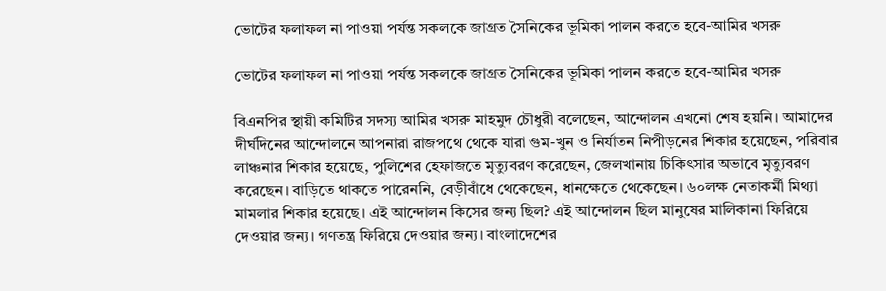ভোটের ফলাফল না পাওয়া পর্যন্ত সকলকে জাগ্রত সৈনিকের ভূমিকা পালন করতে হবে-আমির খসরু

ভোটের ফলাফল না পাওয়া পর্যন্ত সকলকে জাগ্রত সৈনিকের ভূমিকা পালন করতে হবে-আমির খসরু

বিএনপির স্থায়ী কমিটির সদস্য আমির খসরু মাহমুদ চৌধুরী বলেছেন, আন্দোলন এখনো শেষ হয়নি। আমাদের দীর্ঘদিনের আন্দোলনে আপনারা রাজপথে থেকে যারা গুম-খুন ও নির্যাতন নিপীড়নের শিকার হয়েছেন, পরিবার লাঞ্চনার শিকার হয়েছে, পুলিশের হেফাজতে মৃত্যুবরণ করেছেন, জেলখানায় চিকিৎসার অভাবে মৃত্যুবরণ করেছেন। বাড়িতে থাকতে পারেননি, বেড়ীবাঁধে থেকেছেন, ধানক্ষেতে থেকেছেন। ৬০লক্ষ নেতাকর্মী মিথ্যা মামলার শিকার হয়েছে। এই আন্দোলন কিসের জন্য ছিল? এই আন্দোলন ছিল মানুষের মালিকানা ফিরিয়ে দেওয়ার জন্য। গণতন্ত্র ফিরিয়ে দেওয়ার জন্য। বাংলাদেশের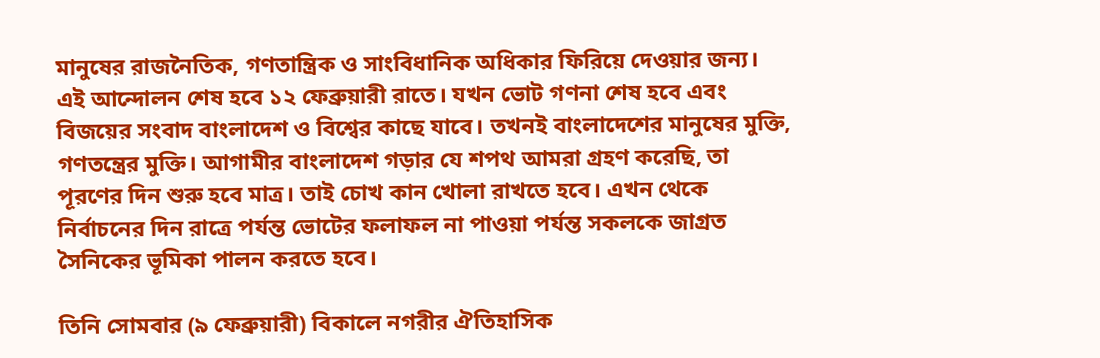মানুষের রাজনৈতিক, গণতান্ত্রিক ও সাংবিধানিক অধিকার ফিরিয়ে দেওয়ার জন্য। এই আন্দোলন শেষ হবে ১২ ফেব্রুয়ারী রাতে। যখন ভোট গণনা শেষ হবে এবং বিজয়ের সংবাদ বাংলাদেশ ও বিশ্বের কাছে যাবে। তখনই বাংলাদেশের মানুষের মুক্তি, গণতন্ত্রের মুক্তি। আগামীর বাংলাদেশ গড়ার যে শপথ আমরা গ্রহণ করেছি, তা পূরণের দিন শুরু হবে মাত্র। তাই চোখ কান খোলা রাখতে হবে। এখন থেকে নির্বাচনের দিন রাত্রে পর্যন্ত ভোটের ফলাফল না পাওয়া পর্যন্ত সকলকে জাগ্রত সৈনিকের ভূমিকা পালন করতে হবে।

তিনি সোমবার (৯ ফেব্রুয়ারী) বিকালে নগরীর ঐতিহাসিক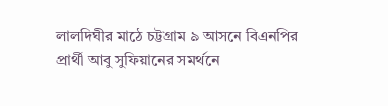লালদিঘীর মাঠে চট্টগ্রাম ৯ আসনে বিএনপির প্রার্থী আবু সুফিয়ানের সমর্থনে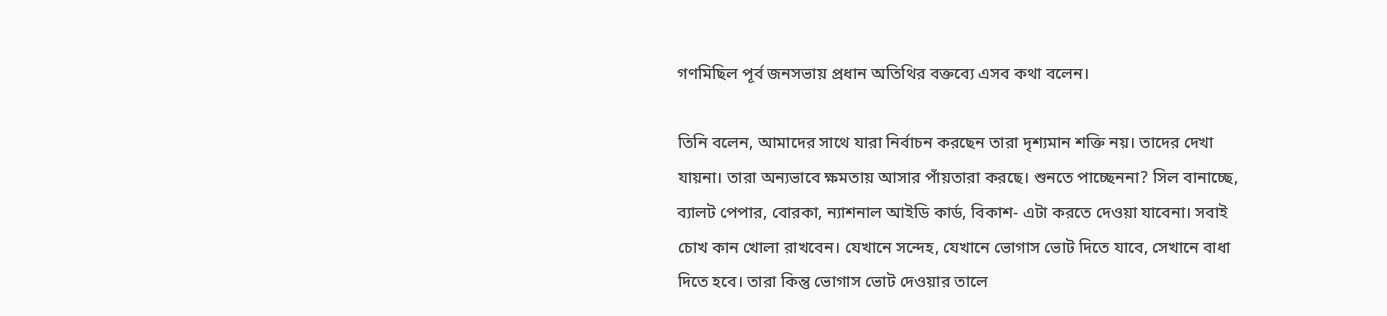গণমিছিল পূর্ব জনসভায় প্রধান অতিথির বক্তব্যে এসব কথা বলেন।

তিনি বলেন, আমাদের সাথে যারা নির্বাচন করছেন তারা দৃশ্যমান শক্তি নয়। তাদের দেখা যায়না। তারা অন্যভাবে ক্ষমতায় আসার পাঁয়তারা করছে। শুনতে পাচ্ছেননা? সিল বানাচ্ছে, ব্যালট পেপার, বোরকা, ন্যাশনাল আইডি কার্ড, বিকাশ- এটা করতে দেওয়া যাবেনা। সবাই চোখ কান খোলা রাখবেন। যেখানে সন্দেহ, যেখানে ভোগাস ভোট দিতে যাবে, সেখানে বাধা দিতে হবে। তারা কিন্তু ভোগাস ভোট দেওয়ার তালে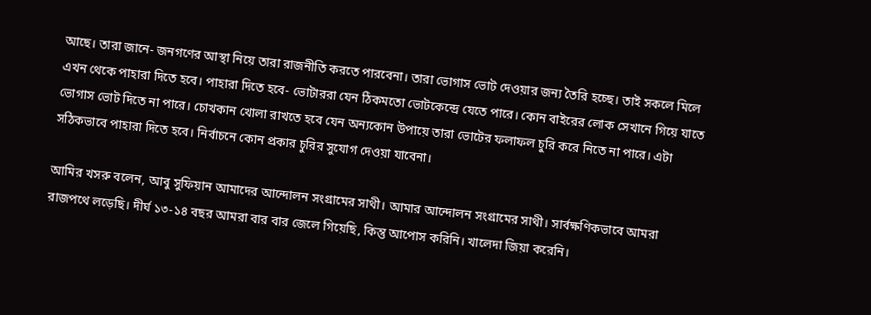আছে। তারা জানে- জনগণের আস্থা নিয়ে তারা রাজনীতি করতে পারবেনা। তারা ভোগাস ভোট দেওয়ার জন্য তৈরি হচ্ছে। তাই সকলে মিলে এখন থেকে পাহারা দিতে হবে। পাহারা দিতে হবে- ভোটাররা যেন ঠিকমতো ভোটকেন্দ্রে যেতে পারে। কোন বাইরের লোক সেখানে গিয়ে যাতে ভোগাস ভোট দিতে না পারে। চোখকান খোলা রাখতে হবে যেন অন্যকোন উপায়ে তারা ভোটের ফলাফল চুরি করে নিতে না পারে। এটা সঠিকভাবে পাহারা দিতে হবে। নির্বাচনে কোন প্রকার চুরির সুযোগ দেওয়া যাবেনা।

আমির খসরু বলেন, আবু সুফিয়ান আমাদের আন্দোলন সংগ্রামের সাথী। আমার আন্দোলন সংগ্রামের সাথী। সার্বক্ষণিকভাবে আমরা রাজপথে লড়েছি। দীর্ঘ ১৩-১৪ বছর আমরা বার বার জেলে গিয়েছি, কিন্তু আপোস করিনি। খালেদা জিয়া করেনি।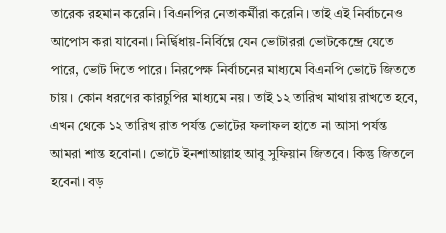তারেক রহমান করেনি। বিএনপির নেতাকর্মীরা করেনি। তাই এই নির্বাচনেও আপোস করা যাবেনা। নির্দ্বিধায়-নির্বিঘ্নে যেন ভোটাররা ভোটকেন্দ্রে যেতে পারে, ভোট দিতে পারে। নিরপেক্ষ নির্বাচনের মাধ্যমে বিএনপি ভোটে জিততে চায়। কোন ধরণের কারচুপির মাধ্যমে নয়। তাই ১২ তারিখ মাথায় রাখতে হবে, এখন থেকে ১২ তারিখ রাত পর্যন্ত ভোটের ফলাফল হাতে না আসা পর্যন্ত আমরা শান্ত হবোনা। ভোটে ইনশাআল্লাহ আবু সুফিয়ান জিতবে। কিন্তু জিতলে হবেনা। বড়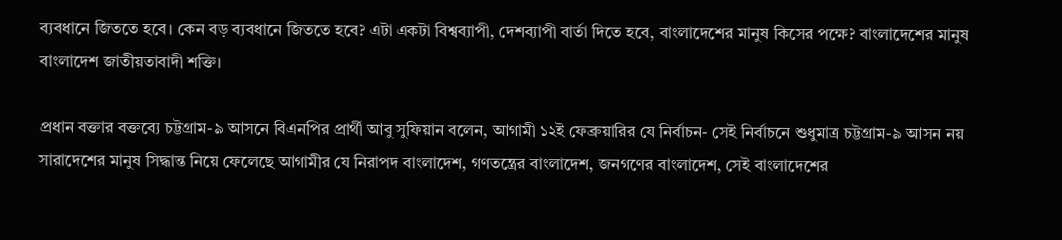ব্যবধানে জিততে হবে। কেন বড় ব্যবধানে জিততে হবে? এটা একটা বিশ্বব্যাপী, দেশব্যাপী বার্তা দিতে হবে, বাংলাদেশের মানুষ কিসের পক্ষে? বাংলাদেশের মানুষ বাংলাদেশ জাতীয়তাবাদী শক্তি।

প্রধান বক্তার বক্তব্যে চট্টগ্রাম-৯ আসনে বিএনপির প্রার্থী আবু সুফিয়ান বলেন, আগামী ১২ই ফেব্রুয়ারির যে নির্বাচন- সেই নির্বাচনে শুধুমাত্র চট্টগ্রাম-৯ আসন নয় সারাদেশের মানুষ সিদ্ধান্ত নিয়ে ফেলেছে আগামীর যে নিরাপদ বাংলাদেশ, গণতন্ত্রের বাংলাদেশ, জনগণের বাংলাদেশ, সেই বাংলাদেশের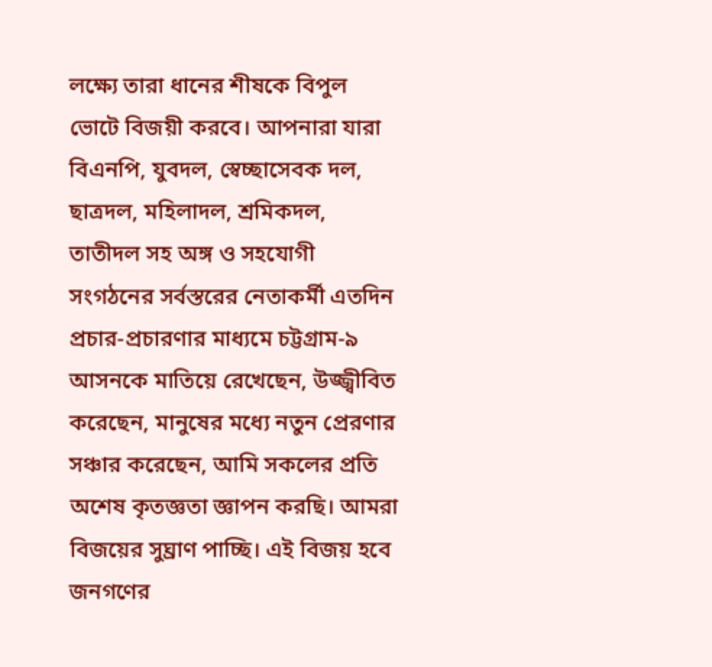লক্ষ্যে তারা ধানের শীষকে বিপুল ভোটে বিজয়ী করবে। আপনারা যারা বিএনপি, যুবদল, স্বেচ্ছাসেবক দল, ছাত্রদল, মহিলাদল, শ্রমিকদল, তাতীদল সহ অঙ্গ ও সহযোগী সংগঠনের সর্বস্তরের নেতাকর্মী এতদিন প্রচার-প্রচারণার মাধ্যমে চট্টগ্রাম-৯ আসনকে মাতিয়ে রেখেছেন, উজ্জ্বীবিত করেছেন, মানুষের মধ্যে নতুন প্রেরণার সঞ্চার করেছেন, আমি সকলের প্রতি অশেষ কৃতজ্ঞতা জ্ঞাপন করছি। আমরা বিজয়ের সুঘ্রাণ পাচ্ছি। এই বিজয় হবে জনগণের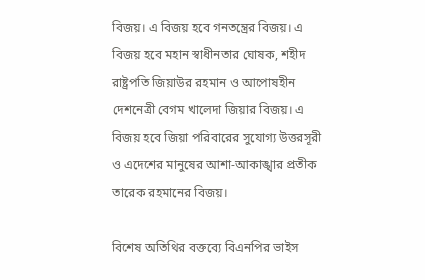বিজয়। এ বিজয় হবে গনতন্ত্রের বিজয়। এ বিজয় হবে মহান স্বাধীনতার ঘোষক, শহীদ রাষ্ট্রপতি জিয়াউর রহমান ও আপোষহীন দেশনেত্রী বেগম খালেদা জিয়ার বিজয়। এ বিজয় হবে জিয়া পরিবারের সুযোগ্য উত্তরসূরী ও এদেশের মানুষের আশা-আকাঙ্খার প্রতীক তারেক রহমানের বিজয়।

বিশেষ অতিথির বক্তব্যে বিএনপির ভাইস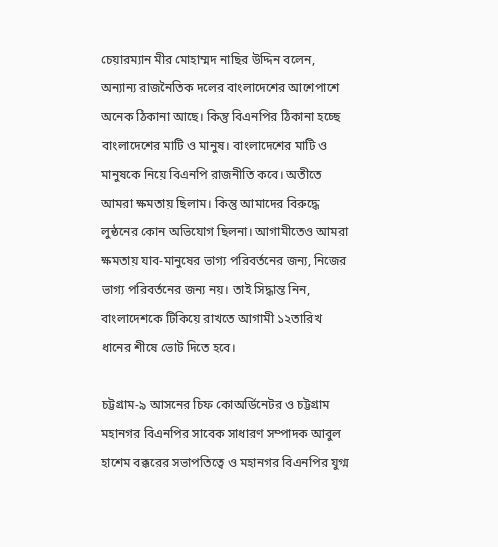চেয়ারম্যান মীর মোহাম্মদ নাছির উদ্দিন বলেন, অন্যান্য রাজনৈতিক দলের বাংলাদেশের আশেপাশে অনেক ঠিকানা আছে। কিন্তু বিএনপির ঠিকানা হচ্ছে বাংলাদেশের মাটি ও মানুষ। বাংলাদেশের মাটি ও মানুষকে নিয়ে বিএনপি রাজনীতি কবে। অতীতে আমরা ক্ষমতায় ছিলাম। কিন্তু আমাদের বিরুদ্ধে লুন্ঠনের কোন অভিযোগ ছিলনা। আগামীতেও আমরা ক্ষমতায় যাব-মানুষের ভাগ্য পরিবর্তনের জন্য, নিজের ভাগ্য পরিবর্তনের জন্য নয়। তাই সিদ্ধান্ত নিন, বাংলাদেশকে টিকিয়ে রাখতে আগামী ১২তারিখ ধানের শীষে ভোট দিতে হবে।

চট্টগ্রাম-৯ আসনের চিফ কোঅর্ডিনেটর ও চট্টগ্রাম মহানগর বিএনপির সাবেক সাধারণ সম্পাদক আবুল হাশেম বক্করের সভাপতিত্বে ও মহানগর বিএনপির যুগ্ম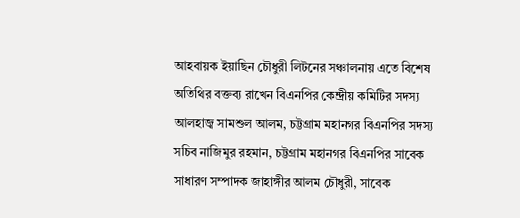আহবায়ক ইয়াছিন চৌধুরী লিটনের সঞ্চালনায় এতে বিশেষ অতিথির বক্তব্য রাখেন বিএনপির কেন্দ্রীয় কমিটির সদস্য আলহাজ্ব সামশুল আলম, চট্টগ্রাম মহানগর বিএনপির সদস্য সচিব নাজিমুর রহমান, চট্টগ্রাম মহানগর বিএনপির সাবেক সাধারণ সম্পাদক জাহাঙ্গীর আলম চৌধুরী, সাবেক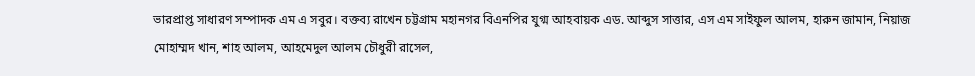ভারপ্রাপ্ত সাধারণ সম্পাদক এম এ সবুর। বক্তব্য রাখেন চট্টগ্রাম মহানগর বিএনপির যুগ্ম আহবায়ক এড. আব্দুস সাত্তার, এস এম সাইফুল আলম, হারুন জামান, নিয়াজ মোহাম্মদ খান, শাহ আলম, আহমেদুল আলম চৌধুরী রাসেল,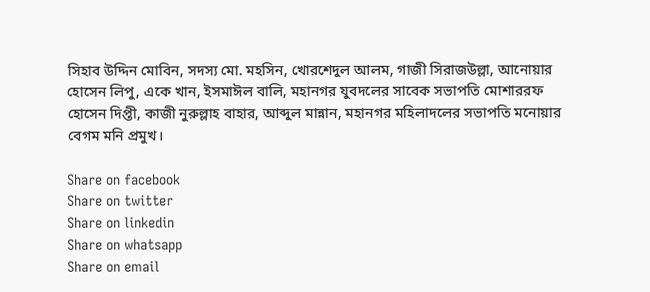সিহাব উদ্দিন মোবিন, সদস্য মো. মহসিন, খোরশেদুল আলম, গাজী সিরাজউল্লা, আনোয়ার হোসেন লিপু, একে খান, ইসমাঈল বালি, মহানগর যুবদলের সাবেক সভাপতি মোশাররফ হোসেন দিপ্তী, কাজী নুরুল্লাহ বাহার, আব্দুল মান্নান, মহানগর মহিলাদলের সভাপতি মনোয়ার বেগম মনি প্রমুখ।

Share on facebook
Share on twitter
Share on linkedin
Share on whatsapp
Share on email